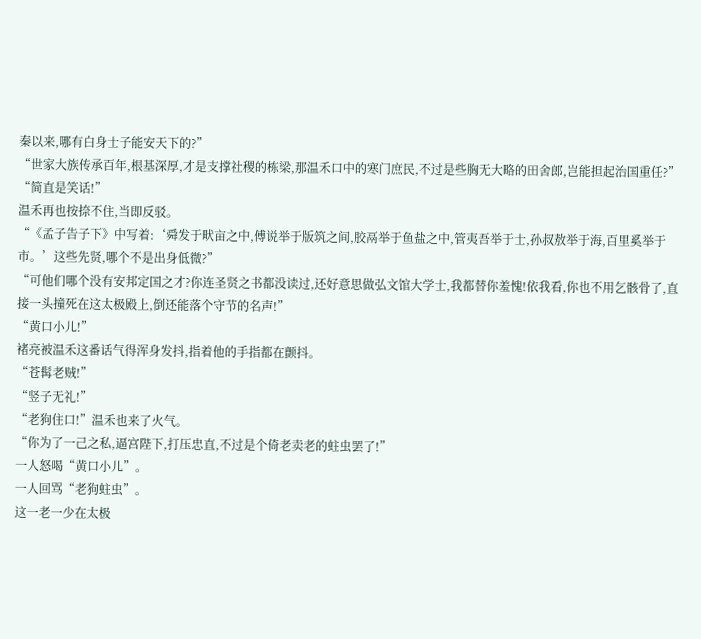秦以来,哪有白身士子能安天下的?”
“世家大族传承百年,根基深厚,才是支撑社稷的栋梁,那温禾口中的寒门庶民,不过是些胸无大略的田舍郎,岂能担起治国重任?”
“简直是笑话!”
温禾再也按捺不住,当即反驳。
“《孟子告子下》中写着:‘舜发于畎亩之中,傅说举于版筑之间,胶鬲举于鱼盐之中,管夷吾举于士,孙叔敖举于海,百里奚举于市。’这些先贤,哪个不是出身低微?”
“可他们哪个没有安邦定国之才?你连圣贤之书都没读过,还好意思做弘文馆大学士,我都替你羞愧!依我看,你也不用乞骸骨了,直接一头撞死在这太极殿上,倒还能落个守节的名声!”
“黄口小儿!”
褚亮被温禾这番话气得浑身发抖,指着他的手指都在颤抖。
“苍髯老贼!”
“竖子无礼!”
“老狗住口!”温禾也来了火气。
“你为了一己之私,逼宫陛下,打压忠直,不过是个倚老卖老的蛀虫罢了!”
一人怒喝“黄口小儿”。
一人回骂“老狗蛀虫”。
这一老一少在太极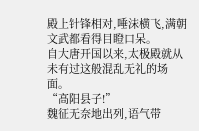殿上针锋相对,唾沫横飞,满朝文武都看得目瞪口呆。
自大唐开国以来,太极殿就从未有过这般混乱无礼的场面。
“高阳县子!”
魏征无奈地出列,语气带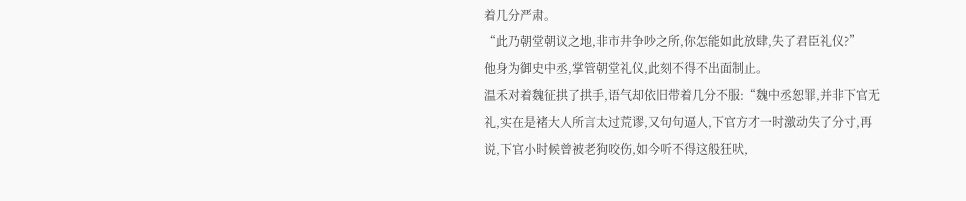着几分严肃。
“此乃朝堂朝议之地,非市井争吵之所,你怎能如此放肆,失了君臣礼仪?”
他身为御史中丞,掌管朝堂礼仪,此刻不得不出面制止。
温禾对着魏征拱了拱手,语气却依旧带着几分不服:“魏中丞恕罪,并非下官无礼,实在是褚大人所言太过荒谬,又句句逼人,下官方才一时激动失了分寸,再说,下官小时候曾被老狗咬伤,如今听不得这般狂吠,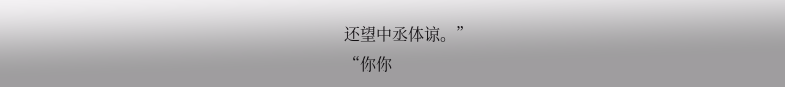还望中丞体谅。”
“你你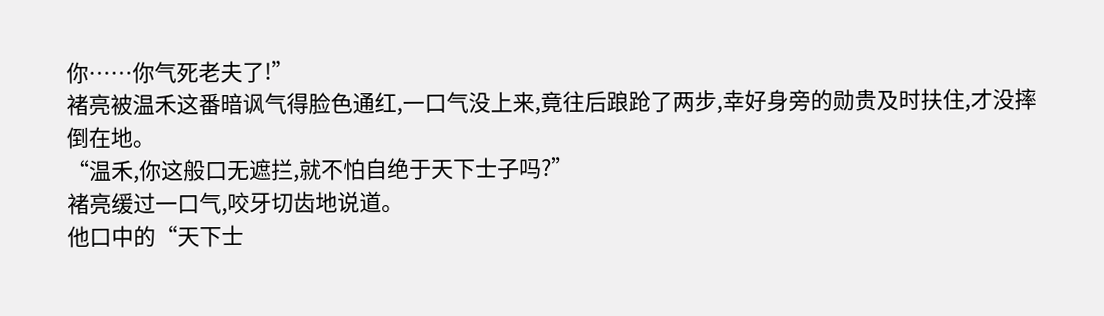你……你气死老夫了!”
褚亮被温禾这番暗讽气得脸色通红,一口气没上来,竟往后踉跄了两步,幸好身旁的勋贵及时扶住,才没摔倒在地。
“温禾,你这般口无遮拦,就不怕自绝于天下士子吗?”
褚亮缓过一口气,咬牙切齿地说道。
他口中的“天下士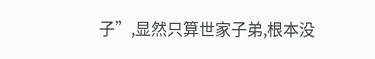子”,显然只算世家子弟,根本没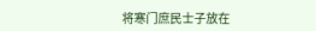将寒门庶民士子放在